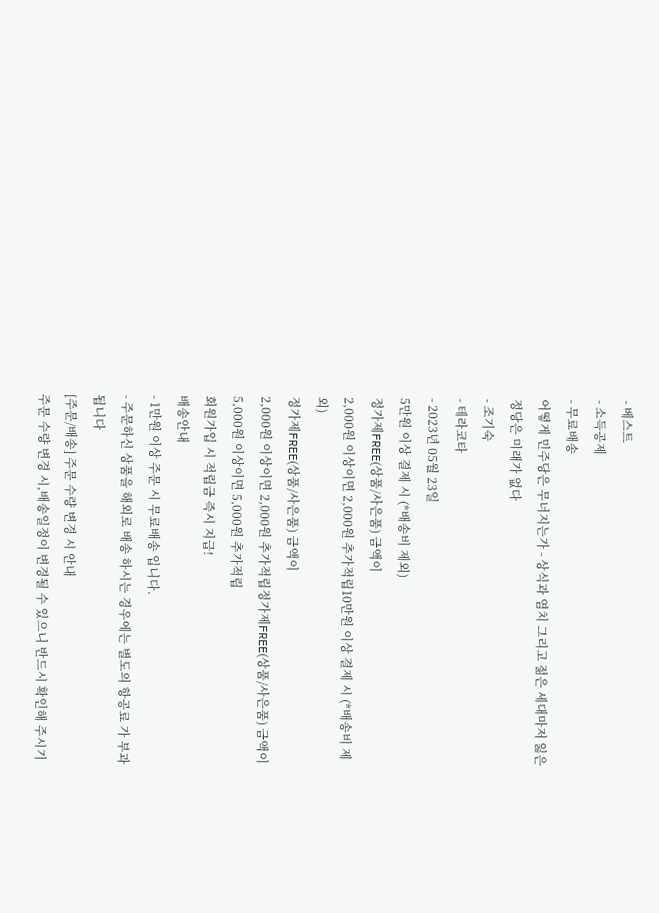- 베스트
- 소득공제
- 무료배송
어떻게 민주당은 무너지는가 - 상식과 염치 그리고 젊은 세대마저 잃은 정당은 미래가 없다
- 조기숙
- 테라코타
- 2023년 05월 23일
5만원 이상 결제 시 (*배송비 제외)
정가제FREE(상품/사은품) 금액이
2,000원 이상이면 2,000원 추가적립10만원 이상 결제 시 (*배송비 제외)
정가제FREE(상품/사은품) 금액이
2,000원 이상이면 2,000원 추가적립정가제FREE(상품/사은품) 금액이
5,000원 이상이면 5,000원 추가적립
회원가입 시 적립금 즉시 지급!
배송안내
- 1만원 이상 주문 시 무료배송 입니다.
- 주문하신 상품을 해외로 배송 하시는 경우에는 별도의 항공료 가 부과됩니다
[주문/배송] 주문 수량 변경 시 안내
주문 수량 변경 시,배송일정이 변경될 수 있으니 반드시 확인해 주시기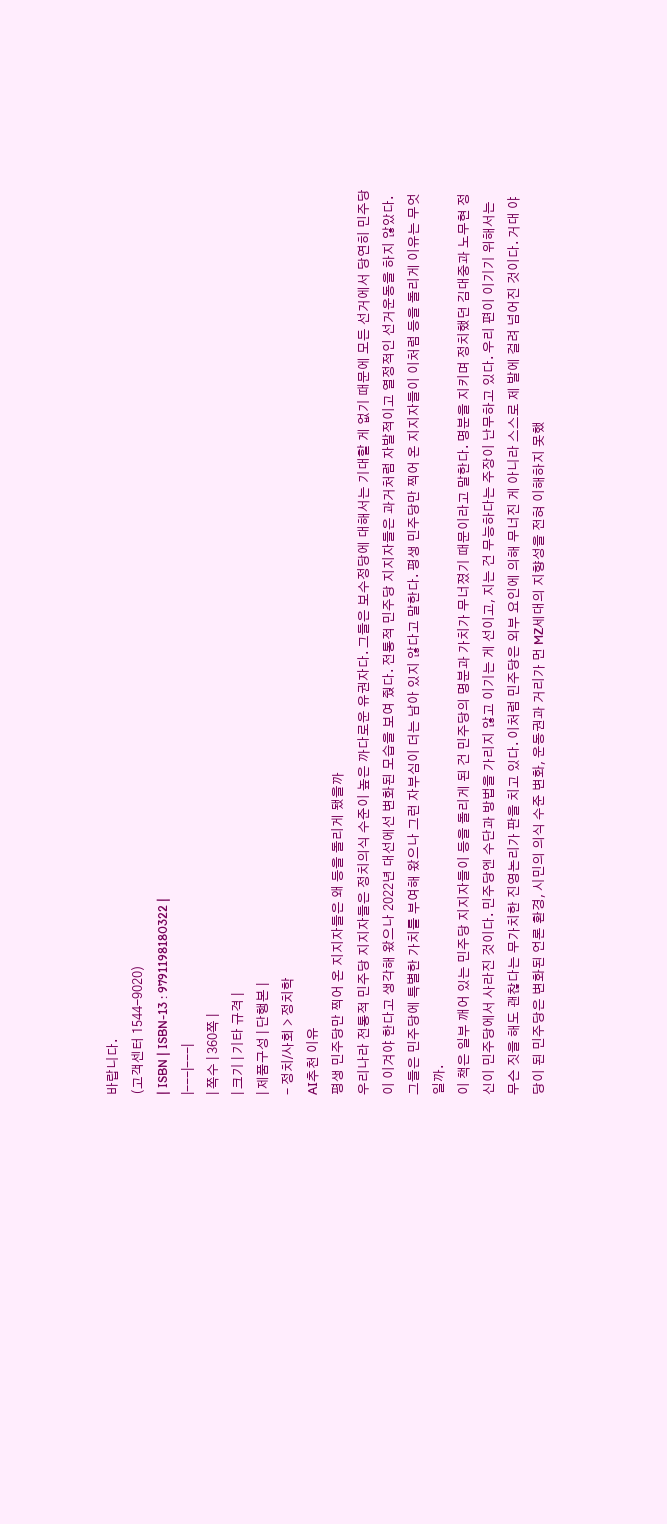바랍니다.
(고객센터 1544-9020)
| ISBN | ISBN-13 : 9791198180322 |
|---|---|
| 쪽수 | 360쪽 |
| 크기 | 기타 규격 |
| 제품구성 | 단행본 |
- 정치/사회 > 정치학
AI추천 이유
평생 민주당만 찍어 온 지지자들은 왜 등을 돌리게 됐을까
우리나라 전통적 민주당 지지자들은 정치의식 수준이 높은 까다로운 유권자다. 그들은 보수정당에 대해서는 기대할 게 없기 때문에 모든 선거에서 당연히 민주당이 이겨야 한다고 생각해 왔으나 2022년 대선에선 변화된 모습을 보여 줬다. 전통적 민주당 지지자들은 과거처럼 자발적이고 열정적인 선거운동을 하지 않았다. 그들은 민주당에 특별한 가치를 부여해 왔으나 그런 자부심이 더는 남아 있지 않다고 말한다. 평생 민주당만 찍어 온 지지자들이 이처럼 등을 돌리게 이유는 무엇일까.
이 책은 일부 깨어 있는 민주당 지지자들이 등을 돌리게 된 건 민주당의 명분과 가치가 무너졌기 때문이라고 말한다. 명분을 지키며 정치했던 김대중과 노무현 정신이 민주당에서 사라진 것이다. 민주당엔 수단과 방법을 가리지 않고 이기는 게 선이고, 지는 건 무능하다는 주장이 난무하고 있다. 우리 편이 이기기 위해서는 무슨 짓을 해도 괜찮다는 무가치한 진영논리가 판을 치고 있다. 이처럼 민주당은 외부 요인에 의해 무너진 게 아니라 스스로 제 발에 걸려 넘어진 것이다. 거대 야당이 된 민주당은 변화된 언론 환경, 시민의 의식 수준 변화, 운동권과 거리가 먼 MZ세대의 지향성을 전혀 이해하지 못했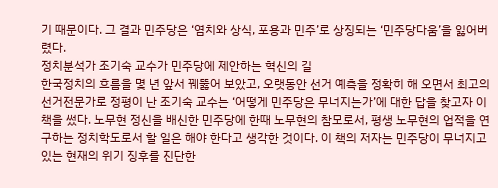기 때문이다. 그 결과 민주당은 ‘염치와 상식, 포용과 민주’로 상징되는 ‘민주당다움’을 잃어버렸다.
정치분석가 조기숙 교수가 민주당에 제안하는 혁신의 길
한국정치의 흐름을 몇 년 앞서 꿰뚫어 보았고, 오랫동안 선거 예측을 정확히 해 오면서 최고의 선거전문가로 정평이 난 조기숙 교수는 ‘어떻게 민주당은 무너지는가’에 대한 답을 찾고자 이 책을 썼다. 노무현 정신을 배신한 민주당에 한때 노무현의 참모로서, 평생 노무현의 업적을 연구하는 정치학도로서 할 일은 해야 한다고 생각한 것이다. 이 책의 저자는 민주당이 무너지고 있는 현재의 위기 징후를 진단한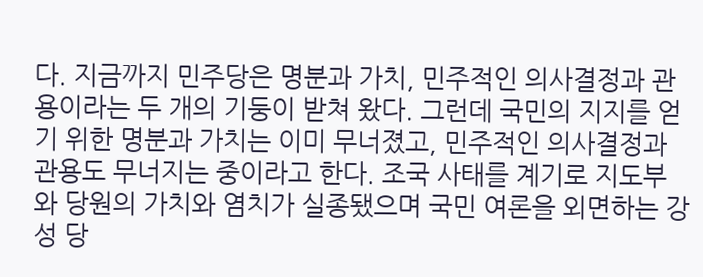다. 지금까지 민주당은 명분과 가치, 민주적인 의사결정과 관용이라는 두 개의 기둥이 받쳐 왔다. 그런데 국민의 지지를 얻기 위한 명분과 가치는 이미 무너졌고, 민주적인 의사결정과 관용도 무너지는 중이라고 한다. 조국 사태를 계기로 지도부와 당원의 가치와 염치가 실종됐으며 국민 여론을 외면하는 강성 당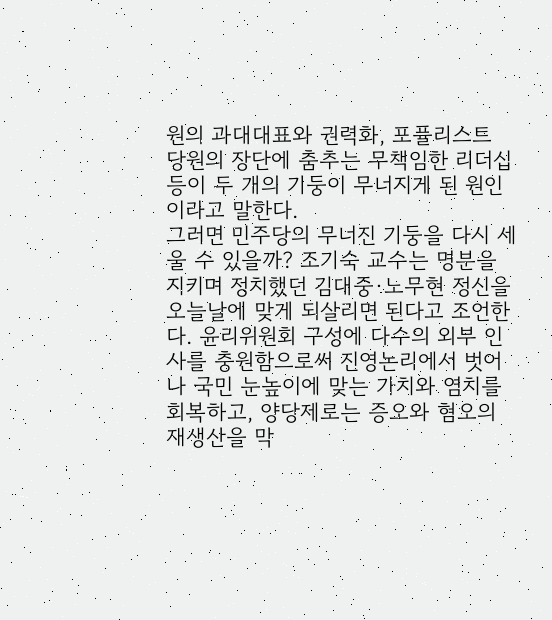원의 과대대표와 권력화, 포퓰리스트 당원의 장단에 춤추는 무책임한 리더십 등이 두 개의 기둥이 무너지게 된 원인이라고 말한다.
그러면 민주당의 무너진 기둥을 다시 세울 수 있을까? 조기숙 교수는 명분을 지키며 정치했던 김대중·노무현 정신을 오늘날에 맞게 되살리면 된다고 조언한다. 윤리위원회 구성에 다수의 외부 인사를 충원함으로써 진영논리에서 벗어나 국민 눈높이에 맞는 가치와 염치를 회복하고, 양당제로는 증오와 혐오의 재생산을 막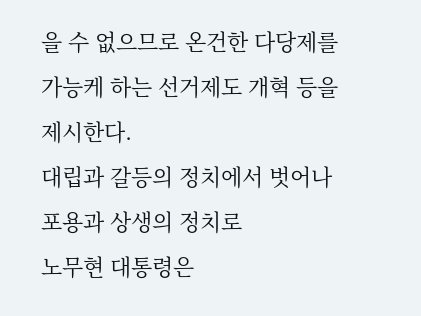을 수 없으므로 온건한 다당제를 가능케 하는 선거제도 개혁 등을 제시한다.
대립과 갈등의 정치에서 벗어나 포용과 상생의 정치로
노무현 대통령은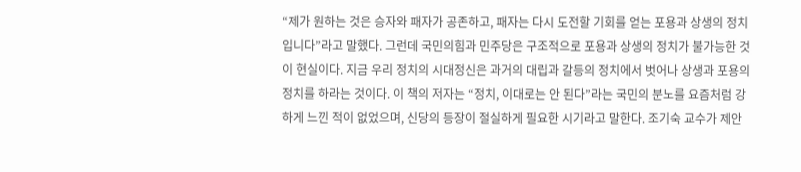“제가 원하는 것은 승자와 패자가 공존하고, 패자는 다시 도전할 기회를 얻는 포용과 상생의 정치입니다”라고 말했다. 그런데 국민의힘과 민주당은 구조적으로 포용과 상생의 정치가 불가능한 것이 현실이다. 지금 우리 정치의 시대정신은 과거의 대립과 갈등의 정치에서 벗어나 상생과 포용의 정치를 하라는 것이다. 이 책의 저자는 “정치, 이대로는 안 된다”라는 국민의 분노를 요즘처럼 강하게 느낀 적이 없었으며, 신당의 등장이 절실하게 필요한 시기라고 말한다. 조기숙 교수가 제안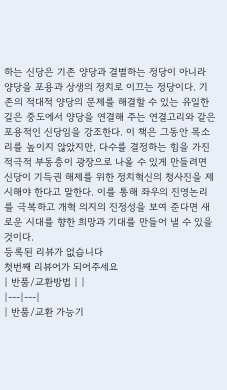하는 신당은 기존 양당과 결별하는 정당이 아니라 양당을 포용과 상생의 정치로 이끄는 정당이다. 기존의 적대적 양당의 문제를 해결할 수 있는 유일한 길은 중도에서 양당을 연결해 주는 연결고리와 같은 포용적인 신당임을 강조한다. 이 책은 그동안 목소리를 높이지 않았지만, 다수를 결정하는 힘을 가진 적극적 부동층이 광장으로 나올 수 있게 만들려면 신당이 기득권 해제를 위한 정치혁신의 청사진을 제시해야 한다고 말한다. 이를 통해 좌우의 진영논리를 극복하고 개혁 의지의 진정성을 보여 준다면 새로운 시대를 향한 희망과 기대를 만들어 낼 수 있을 것이다.
등록된 리뷰가 없습니다
첫번째 리뷰어가 되어주세요
| 반품/교환방법 | |
|---|---|
| 반품/교환 가능기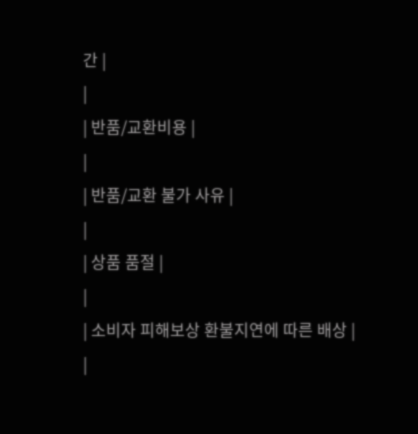간 |
|
| 반품/교환비용 |
|
| 반품/교환 불가 사유 |
|
| 상품 품절 |
|
| 소비자 피해보상 환불지연에 따른 배상 |
|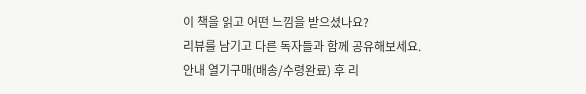이 책을 읽고 어떤 느낌을 받으셨나요?
리뷰를 남기고 다른 독자들과 함께 공유해보세요.
안내 열기구매(배송/수령완료) 후 리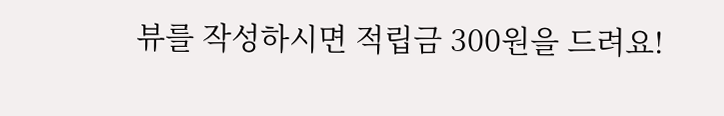뷰를 작성하시면 적립금 300원을 드려요!